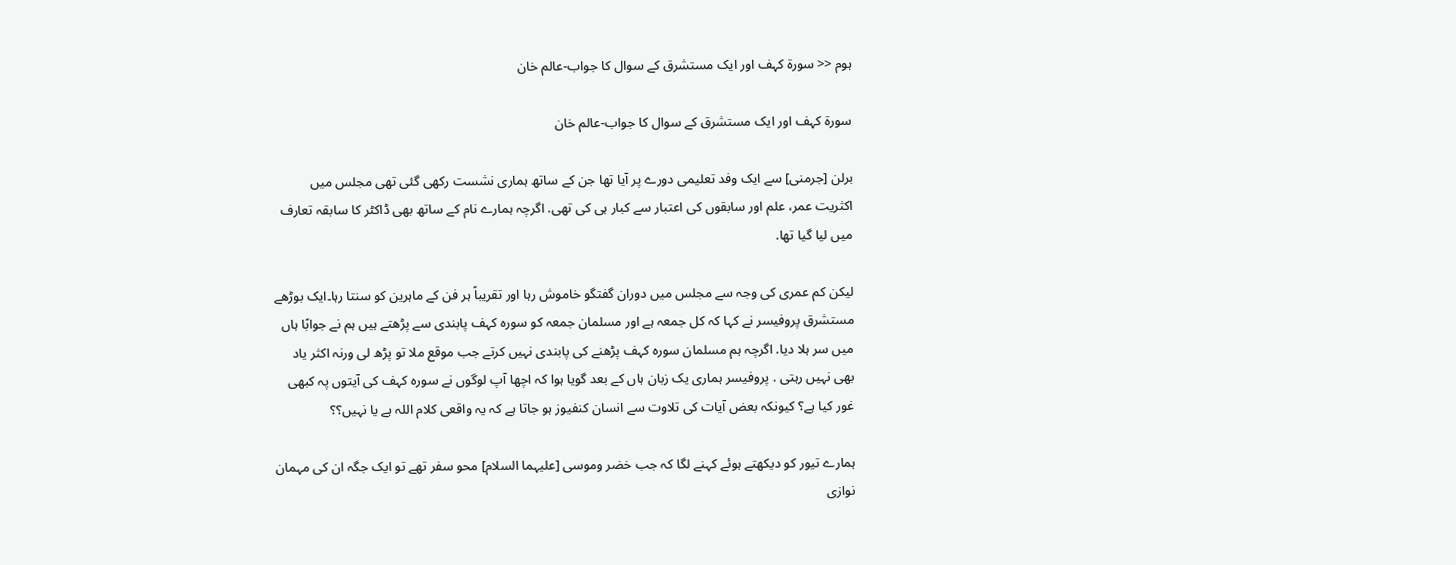ہوم << سورۃ کہف اور ایک مستشرق کے سوال کا جواب-عالم خان

سورۃ کہف اور ایک مستشرق کے سوال کا جواب-عالم خان

برلن [جرمنی] سے ایک وفد تعلیمی دورے پر آیا تھا جن کے ساتھ ہماری نشست رکھی گئی تھی مجلس میں اکثریت عمر، علم اور سابقوں کی اعتبار سے کبار ہی کی تھی. اگرچہ ہمارے نام کے ساتھ بھی ڈاکٹر کا سابقہ تعارف میں لیا گیا تھا.

لیکن کم عمری کی وجہ سے مجلس میں دوران گفتگو خاموش رہا اور تقریباً ہر فن کے ماہرین کو سنتا رہا۔ایک بوڑھے مستشرق پروفیسر نے کہا کہ کل جمعہ ہے اور مسلمان جمعہ کو سورہ کہف پابندی سے پڑھتے ہیں ہم نے جوابًا ہاں میں سر ہلا دیا. اگرچہ ہم مسلمان سورہ کہف پڑھنے کی پابندی نہیں کرتے جب موقع ملا تو پڑھ لی ورنہ اکثر یاد بھی نہیں رہتی . پروفیسر ہماری یک زبان ہاں کے بعد گویا ہوا کہ اچھا آپ لوگوں نے سورہ کہف کی آیتوں پہ کبھی غور کیا ہے؟ کیونکہ بعض آیات کی تلاوت سے انسان کنفیوز ہو جاتا ہے کہ یہ واقعی کلام اللہ ہے یا نہیں؟؟

ہمارے تیور کو دیکھتے ہوئے کہنے لگا کہ جب خضر وموسی [علیہما السلام] محو سفر تھے تو ایک جگہ ان کی مہمان نوازی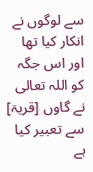سے لوگوں نے انکار کیا تھا اور اس جگہ کو اللہ تعالی نے گاوں [قریۃ] سے تعبیر کیا ہے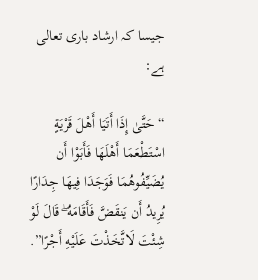جیسا کہ ارشاد باری تعالی ہے:

“حَتَّىٰ إِذَا أَتَيَا أَهْلَ قَرْيَةٍ اسْتَطْعَمَا أَهْلَهَا فَأَبَوْا أَن يُضَيِّفُوهُمَا فَوَجَدَا فِيهَا جِدَارًا يُرِيدُ أَن يَنقَضَّ فَأَقَامَهُ ۖ قَالَ لَوْ شِئْتَ لَاتَّخَذْتَ عَلَيْهِ أَجْرًا”.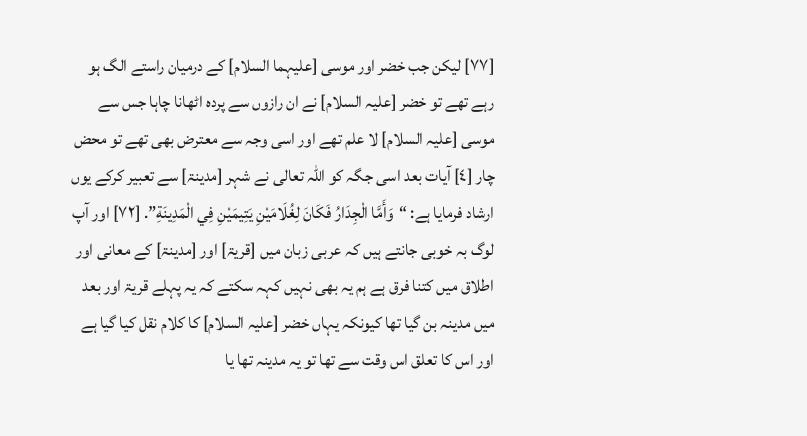[۷۷] لیکن جب خضر اور موسی [علیہما السلام] کے درمیان راستے الگ ہو رہے تھے تو خضر [علیہ السلام] نے ان رازوں سے پردہ اٹھانا چاہا جس سے موسی [علیہ السلام] لا علم تھے اور اسی وجہ سے معترض بھی تھے تو محض چار [٤] آیات بعد اسی جگہ کو اللہ تعالی نے شہر [مدینۃ] سے تعبیر کرکے یوں ارشاد فرمایا ہے: “وَأَمَّا الْجِدَارُ فَكَانَ لِغُلَامَيْنِ يَتِيمَيْنِ فِي الْمَدِينَةِ”. [۷۲] اور آپ لوگ بہ خوبی جانتے ہیں کہ عربی زبان میں [قریۃ] اور [مدینۃ] کے معانی اور اطلاق میں کتنا فرق ہے ہم یہ بھی نہیں کہہ سکتے کہ یہ پہلے قریۃ اور بعد میں مدینہ بن گیا تھا کیونکہ یہاں خضر [علیہ السلام] کا کلام نقل کیا گیا ہے اور اس کا تعلق اس وقت سے تھا تو یہ مدینہ تھا یا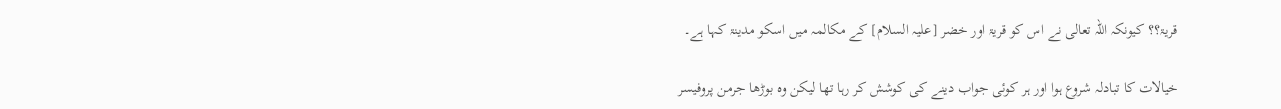قریۃ؟؟ کیونکہ اللہ تعالی نے اس کو قریۃ اور خضر [علیہ السلام] کے مکالمہ میں اسکو مدینۃ کہا ہے۔

خیالات کا تبادلہ شروع ہوا اور ہر کوئی جواب دینے کی کوشش کر رہا تھا لیکن وہ بوڑھا جرمن پروفیسر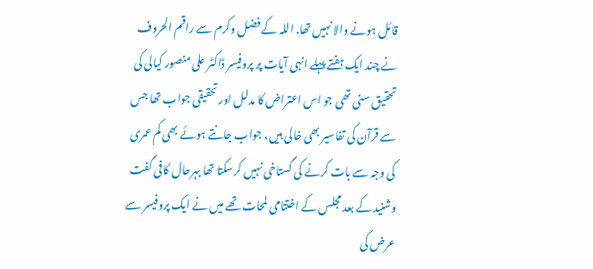قائل ہونے والا نہیں تھا. اللہ کے فضل وکرم سے راقم الحروف نے چند ایک ہفتے پہلے انہی آیات پر پروفیسر ڈاکٹر علی منصور کیالی کی تحقیق سنی تھی جو اس اعتراض کا مدلل اور تحقیقی جواب تھا جس سے قرآن کی تفاسیر بھی خالی ہیں، جواب جانتے ہوئے بھی کم عمری کی وجہ سے بات کرنے کی گستاخی نہیں کرسکتا تھا بہرحال کافی گفت وشنید کے بعد مجلس کے اختتامی لمحات تھے میں نے ایک پروفیسر سے عرض کی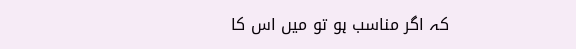کہ اگر مناسب ہو تو میں اس کا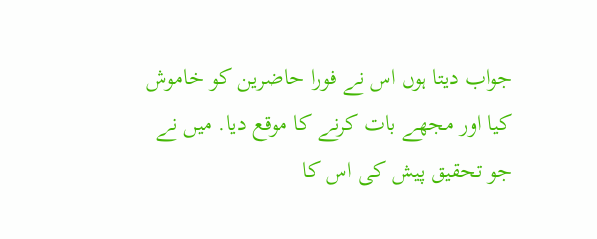جواب دیتا ہوں اس نے فورا حاضرین کو خاموش کیا اور مجھے بات کرنے کا موقع دیا. میں نے جو تحقیق پیش کی اس کا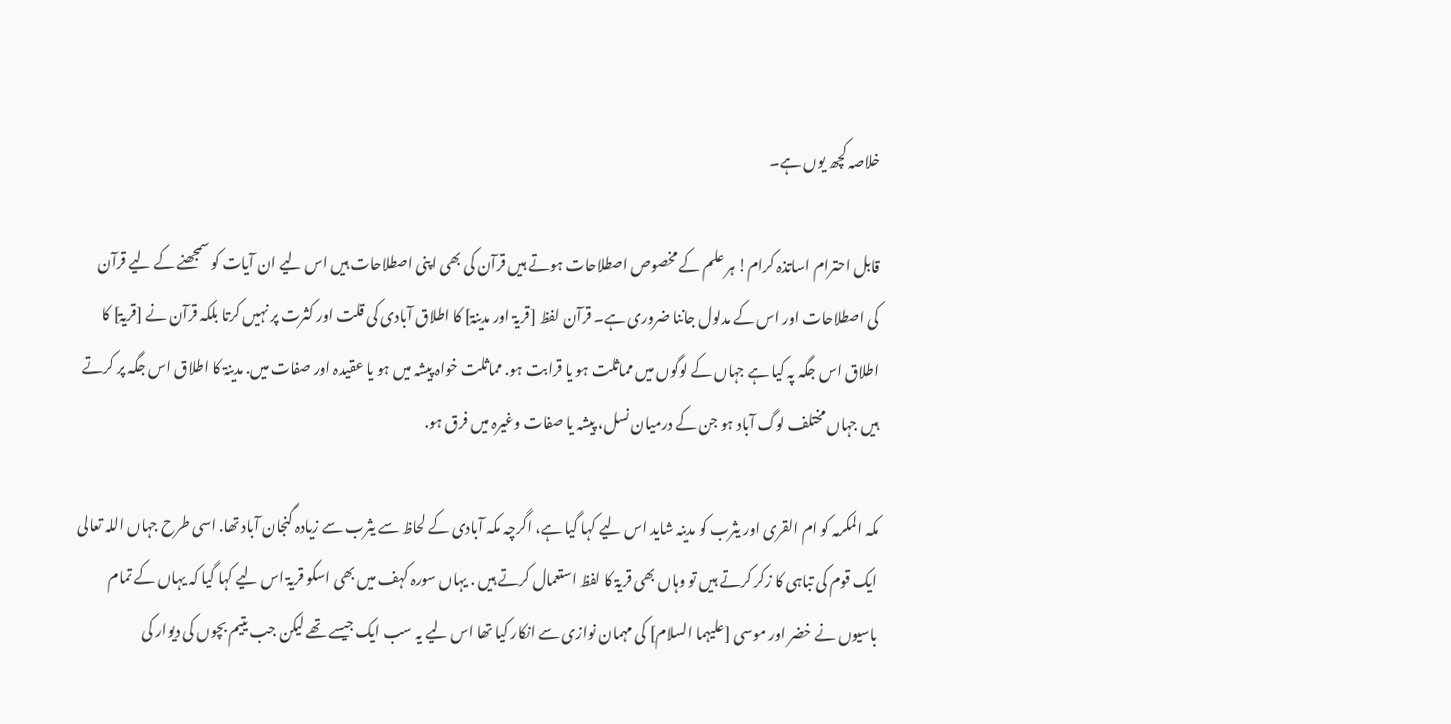خلاصہ کچھ یوں ہے۔

قابل احترام اساتذہ کرام! ہر علم کے مخصوص اصطلاحات ہوتے ہیں قرآن کی بھی اپنی اصطلاحات ہیں اس لیے ان آیات کو سمجھنے کے لیے قرآن کی اصطلاحات اور اس کے مدلول جاننا ضروری ہے۔ قرآن لفظ [قریۃ اور مدینۃ] کا اطلاق آبادی کی قلت اور کثرت پر نہیں کرتا بلکہ قرآن نے [قریۃ] کا اطلاق اس جگہ پہ کیا ہے جہاں کے لوگوں میں مماثلت ہو یا قرابت ہو. مماثلت خواہ پیشہ میں ہو یا عقیدہ اور صفات میں. مدینۃ کا اطلاق اس جگہ پر کرتے ہیں جہاں مختلف لوگ آباد ہو جن کے درمیان نسل، پیشہ یا صفات وغیرہ میں فرق ہو.

مکہ المکرمہ کو ام القری اور یثرب کو مدینہ شاید اس لیے کہا گیا ہے، اگرچہ مکہ آبادی کے لحاظ سے یثرب سے زیادہ گنجان آباد تھا. اسی طرح جہاں اللہ تعالی ایک قوم کی تباہی کا زکر کرتے ہیں تو وہاں بھی قریۃ کا لفظ استعمال کرتے ہیں . یہاں سورہ کہف میں بھی اسکو قریۃ اس لیے کہا گیا کہ یہاں کے تمام باسیوں نے خضر اور موسی [علیہما السلام] کی مہمان نوازی سے انکار کیا تھا اس لیے یہ سب ایک جیسے تھے لیکن جب یتیم بچوں کی دیوار کی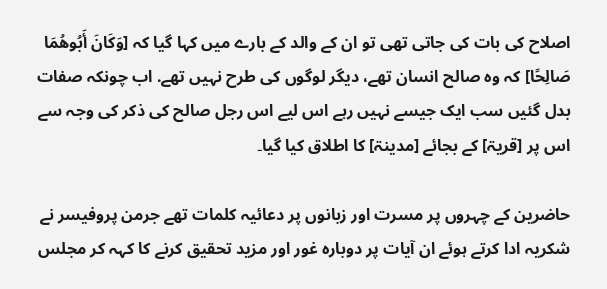اصلاح کی بات کی جاتی تھی تو ان کے والد کے بارے میں کہا گیا کہ [وَكَانَ أَبُوهُمَا صَالِحًا] کہ وہ صالح انسان تھے، دیگر لوگوں کی طرح نہیں تھے. اب چونکہ صفات بدل گئیں سب ایک جیسے نہیں رہے اس لیے اس رجل صالح کی ذکر کی وجہ سے اس پر [قریۃ] کے بجائے [مدینۃ] کا اطلاق کیا گیا۔

حاضرین کے چہروں پر مسرت اور زبانوں پر دعائیہ کلمات تھے جرمن پروفیسر نے شکریہ ادا کرتے ہوئے ان آیات پر دوبارہ غور اور مزید تحقیق کرنے کا کہہ کر مجلس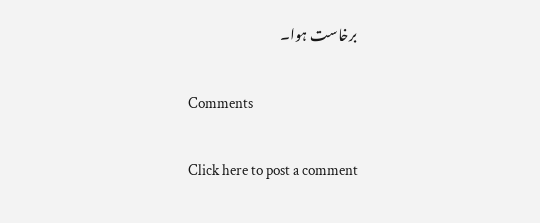برخاست ہوا۔

Comments

Click here to post a comment